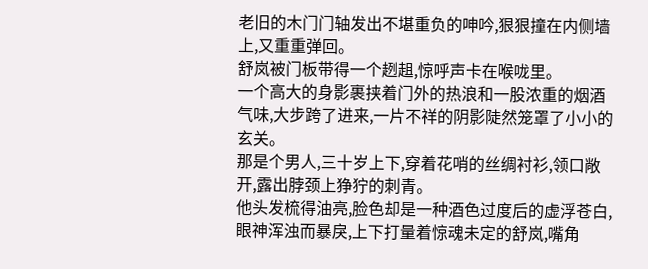老旧的木门门轴发出不堪重负的呻吟,狠狠撞在内侧墙上,又重重弹回。
舒岚被门板带得一个趔趄,惊呼声卡在喉咙里。
一个高大的身影裹挟着门外的热浪和一股浓重的烟酒气味,大步跨了进来,一片不祥的阴影陡然笼罩了小小的玄关。
那是个男人,三十岁上下,穿着花哨的丝绸衬衫,领口敞开,露出脖颈上狰狞的刺青。
他头发梳得油亮,脸色却是一种酒色过度后的虚浮苍白,眼神浑浊而暴戾,上下打量着惊魂未定的舒岚,嘴角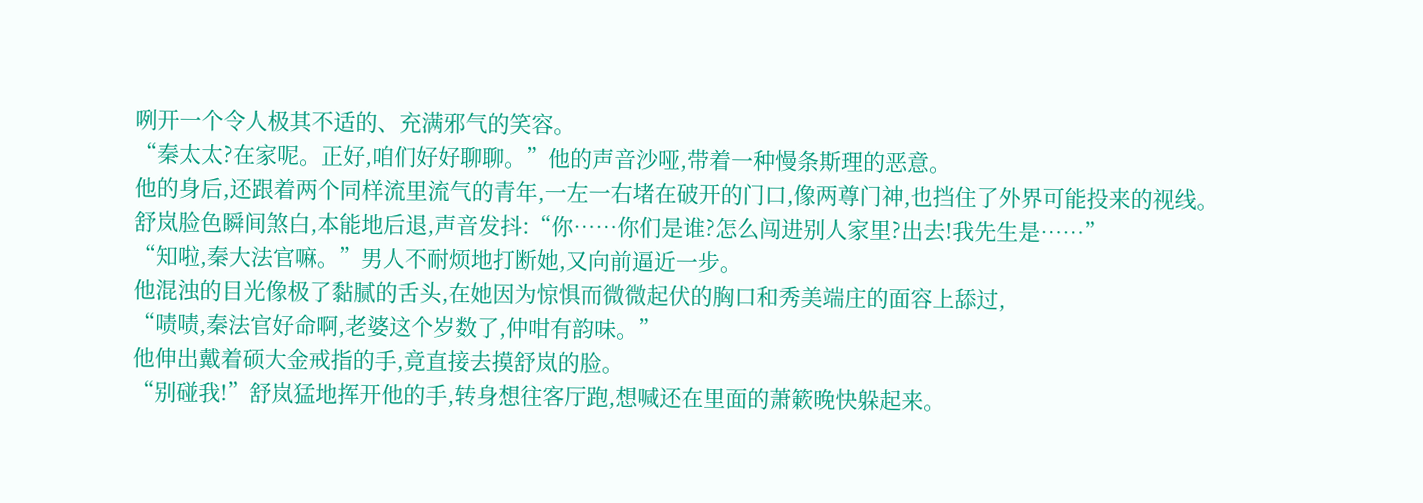咧开一个令人极其不适的、充满邪气的笑容。
“秦太太?在家呢。正好,咱们好好聊聊。”他的声音沙哑,带着一种慢条斯理的恶意。
他的身后,还跟着两个同样流里流气的青年,一左一右堵在破开的门口,像两尊门神,也挡住了外界可能投来的视线。
舒岚脸色瞬间煞白,本能地后退,声音发抖:“你……你们是谁?怎么闯进别人家里?出去!我先生是……”
“知啦,秦大法官嘛。”男人不耐烦地打断她,又向前逼近一步。
他混浊的目光像极了黏腻的舌头,在她因为惊惧而微微起伏的胸口和秀美端庄的面容上舔过,
“啧啧,秦法官好命啊,老婆这个岁数了,仲咁有韵味。”
他伸出戴着硕大金戒指的手,竟直接去摸舒岚的脸。
“别碰我!”舒岚猛地挥开他的手,转身想往客厅跑,想喊还在里面的萧簌晚快躲起来。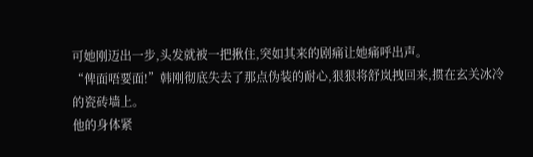可她刚迈出一步,头发就被一把揪住,突如其来的剧痛让她痛呼出声。
“俾面唔要面!”韩刚彻底失去了那点伪装的耐心,狠狠将舒岚拽回来,掼在玄关冰冷的瓷砖墙上。
他的身体紧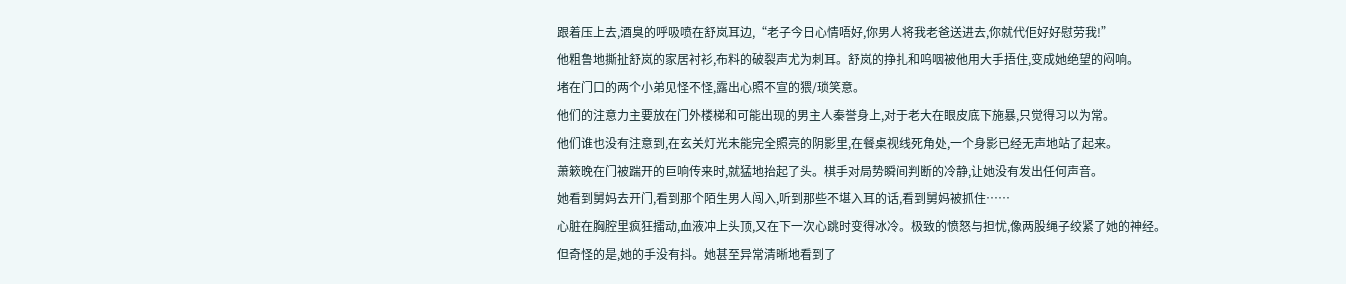跟着压上去,酒臭的呼吸喷在舒岚耳边,“老子今日心情唔好,你男人将我老爸送进去,你就代佢好好慰劳我!”
他粗鲁地撕扯舒岚的家居衬衫,布料的破裂声尤为刺耳。舒岚的挣扎和呜咽被他用大手捂住,变成她绝望的闷响。
堵在门口的两个小弟见怪不怪,露出心照不宣的猥/琐笑意。
他们的注意力主要放在门外楼梯和可能出现的男主人秦誉身上,对于老大在眼皮底下施暴,只觉得习以为常。
他们谁也没有注意到,在玄关灯光未能完全照亮的阴影里,在餐桌视线死角处,一个身影已经无声地站了起来。
萧簌晚在门被踹开的巨响传来时,就猛地抬起了头。棋手对局势瞬间判断的冷静,让她没有发出任何声音。
她看到舅妈去开门,看到那个陌生男人闯入,听到那些不堪入耳的话,看到舅妈被抓住……
心脏在胸腔里疯狂擂动,血液冲上头顶,又在下一次心跳时变得冰冷。极致的愤怒与担忧,像两股绳子绞紧了她的神经。
但奇怪的是,她的手没有抖。她甚至异常清晰地看到了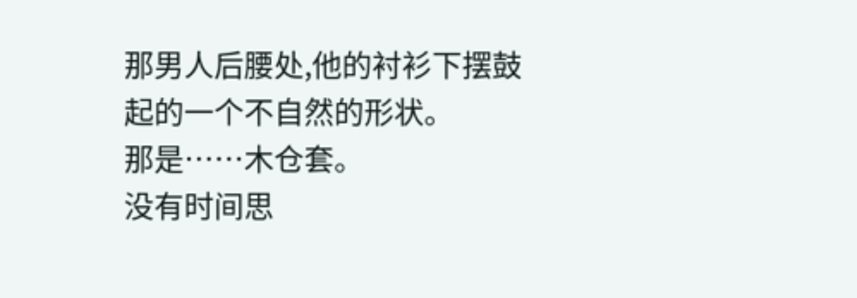那男人后腰处,他的衬衫下摆鼓起的一个不自然的形状。
那是……木仓套。
没有时间思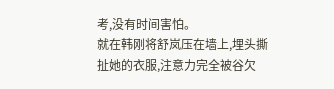考,没有时间害怕。
就在韩刚将舒岚压在墙上,埋头撕扯她的衣服,注意力完全被谷欠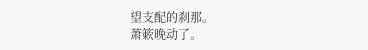望支配的刹那。
萧簌晚动了。